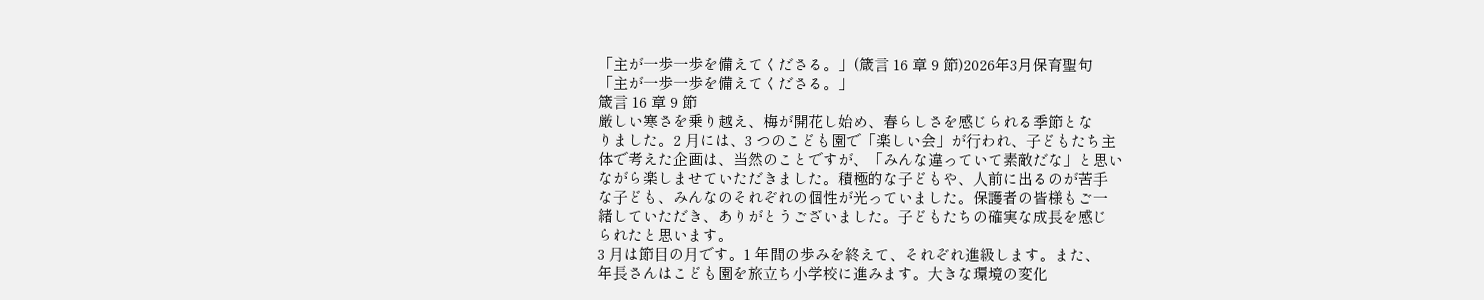「主が⼀歩⼀歩を備えてくださる。」(箴⾔ 16 章 9 節)2026年3月保育聖句
「主が⼀歩⼀歩を備えてくださる。」
箴⾔ 16 章 9 節
厳しい寒さを乗り越え、梅が開花し始め、春らしさを感じられる季節とな
りました。2 ⽉には、3 つのこども園で「楽しい会」が⾏われ、⼦どもたち主
体で考えた企画は、当然のことですが、「みんな違っていて素敵だな」と思い
ながら楽しませていただきました。積極的な⼦どもや、⼈前に出るのが苦⼿
な⼦ども、みんなのそれぞれの個性が光っていました。保護者の皆様もご⼀
緒していただき、ありがとうございました。⼦どもたちの確実な成⻑を感じ
られたと思います。
3 ⽉は節⽬の⽉です。1 年間の歩みを終えて、それぞれ進級します。また、
年⻑さんはこども園を旅⽴ち⼩学校に進みます。⼤きな環境の変化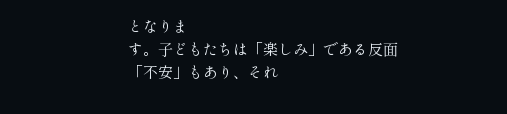となりま
す。⼦どもたちは「楽しみ」である反⾯「不安」もあり、それ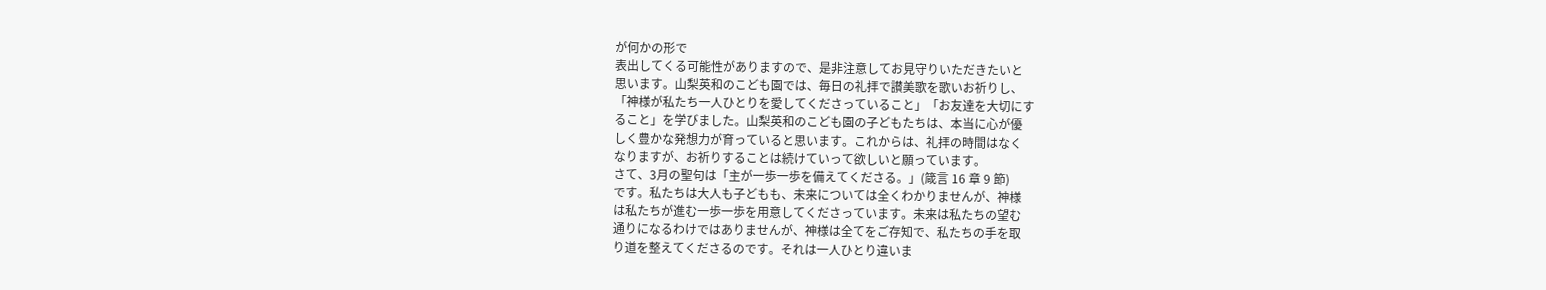が何かの形で
表出してくる可能性がありますので、是⾮注意してお⾒守りいただきたいと
思います。⼭梨英和のこども園では、毎⽇の礼拝で讃美歌を歌いお祈りし、
「神様が私たち⼀⼈ひとりを愛してくださっていること」「お友達を⼤切にす
ること」を学びました。⼭梨英和のこども園の⼦どもたちは、本当に⼼が優
しく豊かな発想⼒が育っていると思います。これからは、礼拝の時間はなく
なりますが、お祈りすることは続けていって欲しいと願っています。
さて、3⽉の聖句は「主が⼀歩⼀歩を備えてくださる。」(箴⾔ 16 章 9 節)
です。私たちは⼤⼈も⼦どもも、未来については全くわかりませんが、神様
は私たちが進む⼀歩⼀歩を⽤意してくださっています。未来は私たちの望む
通りになるわけではありませんが、神様は全てをご存知で、私たちの⼿を取
り道を整えてくださるのです。それは⼀⼈ひとり違いま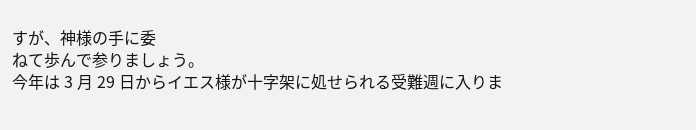すが、神様の⼿に委
ねて歩んで参りましょう。
今年は 3 ⽉ 29 ⽇からイエス様が⼗字架に処せられる受難週に⼊りま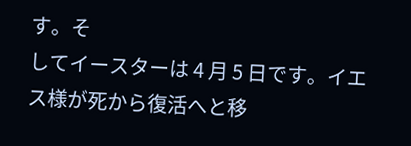す。そ
してイースターは 4 ⽉ 5 ⽇です。イエス様が死から復活へと移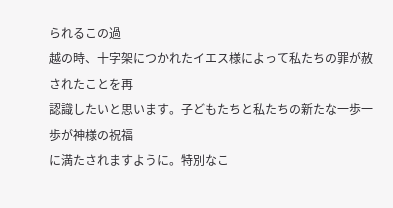られるこの過
越の時、⼗字架につかれたイエス様によって私たちの罪が赦されたことを再
認識したいと思います。⼦どもたちと私たちの新たな⼀歩⼀歩が神様の祝福
に満たされますように。特別なこ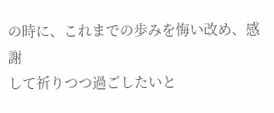の時に、これまでの歩みを悔い改め、感謝
して祈りつつ過ごしたいと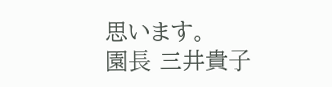思います。
園⻑ 三井貴⼦